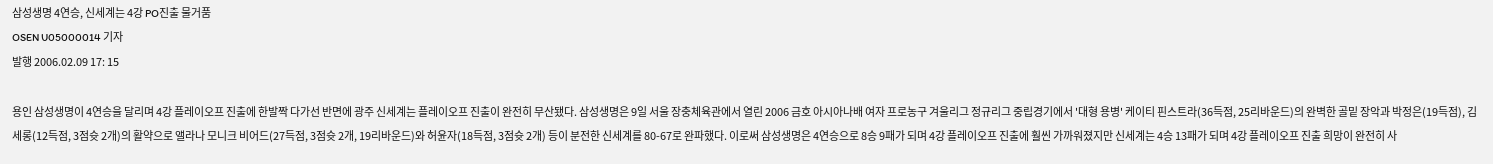삼성생명 4연승, 신세계는 4강 PO진출 물거품
OSEN U05000014 기자
발행 2006.02.09 17: 15

용인 삼성생명이 4연승을 달리며 4강 플레이오프 진출에 한발짝 다가선 반면에 광주 신세계는 플레이오프 진출이 완전히 무산됐다. 삼성생명은 9일 서울 장충체육관에서 열린 2006 금호 아시아나배 여자 프로농구 겨울리그 정규리그 중립경기에서 '대형 용병' 케이티 핀스트라(36득점, 25리바운드)의 완벽한 골밑 장악과 박정은(19득점), 김세롱(12득점, 3점슛 2개)의 활약으로 앨라나 모니크 비어드(27득점, 3점슛 2개, 19리바운드)와 허윤자(18득점, 3점슛 2개) 등이 분전한 신세계를 80-67로 완파했다. 이로써 삼성생명은 4연승으로 8승 9패가 되며 4강 플레이오프 진출에 훨씬 가까워졌지만 신세계는 4승 13패가 되며 4강 플레이오프 진출 희망이 완전히 사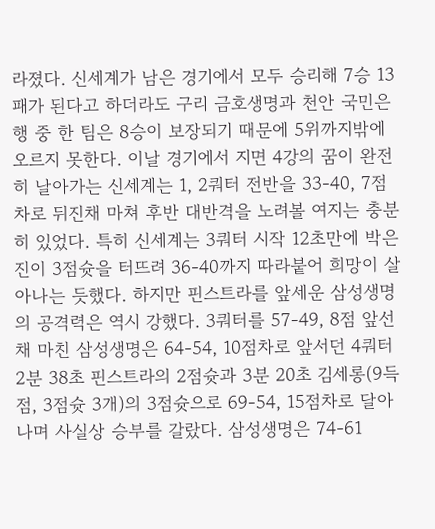라졌다. 신세계가 남은 경기에서 모두 승리해 7승 13패가 된다고 하더라도 구리 금호생명과 천안 국민은행 중 한 팀은 8승이 보장되기 때문에 5위까지밖에 오르지 못한다. 이날 경기에서 지면 4강의 꿈이 완전히 날아가는 신세계는 1, 2쿼터 전반을 33-40, 7점차로 뒤진채 마쳐 후반 대반격을 노려볼 여지는 충분히 있었다. 특히 신세계는 3쿼터 시작 12초만에 박은진이 3점슛을 터뜨려 36-40까지 따라붙어 희망이 살아나는 듯했다. 하지만 핀스트라를 앞세운 삼성생명의 공격력은 역시 강했다. 3쿼터를 57-49, 8점 앞선 채 마친 삼성생명은 64-54, 10점차로 앞서던 4쿼터 2분 38초 핀스트라의 2점슛과 3분 20초 김세롱(9득점, 3점슛 3개)의 3점슛으로 69-54, 15점차로 달아나며 사실상 승부를 갈랐다. 삼성생명은 74-61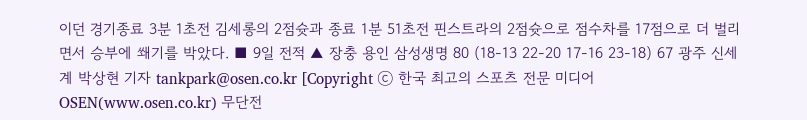이던 경기종료 3분 1초전 김세롱의 2점슛과 종료 1분 51초전 핀스트라의 2점슛으로 점수차를 17점으로 더 벌리면서 승부에 쐐기를 박았다. ■ 9일 전적 ▲ 장충 용인 삼성생명 80 (18-13 22-20 17-16 23-18) 67 광주 신세계 박상현 기자 tankpark@osen.co.kr [Copyright ⓒ 한국 최고의 스포츠 전문 미디어 OSEN(www.osen.co.kr) 무단전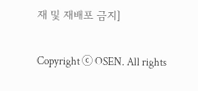재 및 재배포 금지]

Copyright ⓒ OSEN. All rights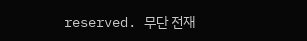reserved. 무단 전재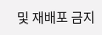및 재배포 금지